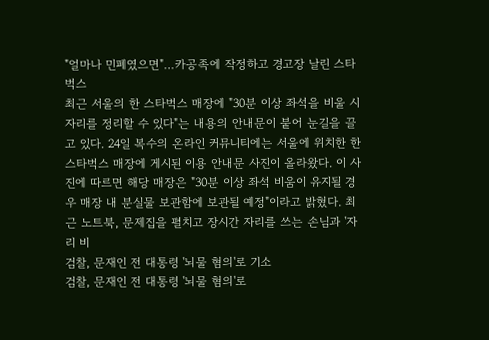"얼마나 민폐였으면"…카공족에 작정하고 경고장 날린 스타벅스
최근 서울의 한 스타벅스 매장에 "30분 이상 좌석을 비울 시 자리를 정리할 수 있다"는 내용의 안내문이 붙어 눈길을 끌고 있다. 24일 복수의 온라인 커뮤니티에는 서울에 위치한 한 스타벅스 매장에 게시된 이용 안내문 사진이 올라왔다. 이 사진에 따르면 해당 매장은 "30분 이상 좌석 비움이 유지될 경우 매장 내 분실물 보관함에 보관될 예정"이라고 밝혔다. 최근 노트북, 문제집을 펼치고 장시간 자리를 쓰는 손님과 '자리 비
검찰, 문재인 전 대통령 '뇌물 혐의'로 기소
검찰, 문재인 전 대통령 '뇌물 혐의'로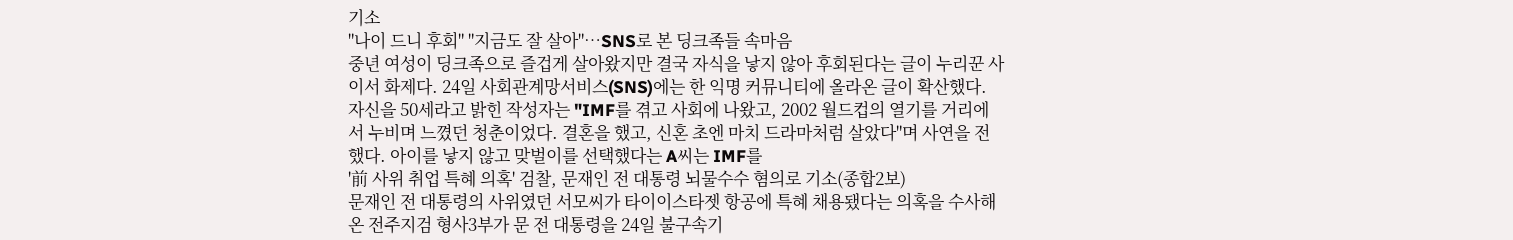기소
"나이 드니 후회" "지금도 잘 살아"…SNS로 본 딩크족들 속마음
중년 여성이 딩크족으로 즐겁게 살아왔지만 결국 자식을 낳지 않아 후회된다는 글이 누리꾼 사이서 화제다. 24일 사회관계망서비스(SNS)에는 한 익명 커뮤니티에 올라온 글이 확산했다. 자신을 50세라고 밝힌 작성자는 "IMF를 겪고 사회에 나왔고, 2002 월드컵의 열기를 거리에서 누비며 느꼈던 청춘이었다. 결혼을 했고, 신혼 초엔 마치 드라마처럼 살았다"며 사연을 전했다. 아이를 낳지 않고 맞벌이를 선택했다는 A씨는 IMF를
'前 사위 취업 특혜 의혹' 검찰, 문재인 전 대통령 뇌물수수 혐의로 기소(종합2보)
문재인 전 대통령의 사위였던 서모씨가 타이이스타젯 항공에 특혜 채용됐다는 의혹을 수사해 온 전주지검 형사3부가 문 전 대통령을 24일 불구속기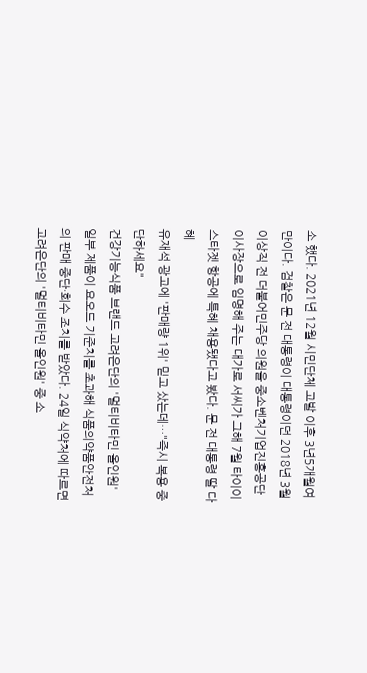소 했다. 2021년 12월 시민단체 고발 이후 3년5개월여 만이다. 검찰은 문 전 대통령이 대통령이던 2018년 3월 이상직 전 더불어민주당 의원을 중소벤처기업진흥공단 이사장으로 임명해 주는 대가로 서씨가 그해 7월 타이이스타젯 항공에 특혜 채용됐다고 봤다. 문 전 대통령 딸 다혜
유재석 광고에 '판매량 1위' 믿고 샀는데…"즉시 복용 중단하세요"
건강기능식품 브랜드 고려은단의 '멀티비타민 올인원' 일부 제품이 요오드 기준치를 초과해 식품의약품안전처의 판매 중단·회수 조치를 받았다. 24일 식약처에 따르면 고려은단의 '멀티비타민 올인원' 중 소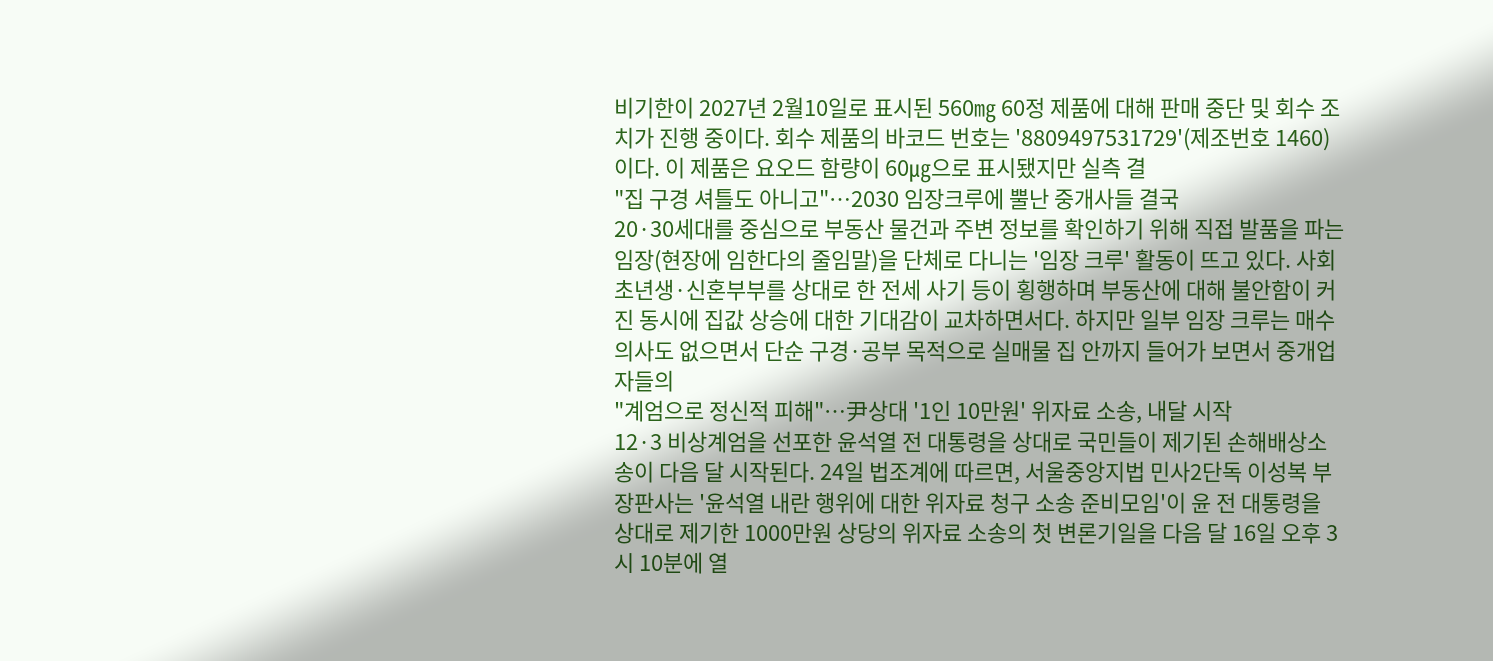비기한이 2027년 2월10일로 표시된 560㎎ 60정 제품에 대해 판매 중단 및 회수 조치가 진행 중이다. 회수 제품의 바코드 번호는 '8809497531729'(제조번호 1460)이다. 이 제품은 요오드 함량이 60㎍으로 표시됐지만 실측 결
"집 구경 셔틀도 아니고"…2030 임장크루에 뿔난 중개사들 결국
20·30세대를 중심으로 부동산 물건과 주변 정보를 확인하기 위해 직접 발품을 파는 임장(현장에 임한다의 줄임말)을 단체로 다니는 '임장 크루' 활동이 뜨고 있다. 사회초년생·신혼부부를 상대로 한 전세 사기 등이 횡행하며 부동산에 대해 불안함이 커진 동시에 집값 상승에 대한 기대감이 교차하면서다. 하지만 일부 임장 크루는 매수 의사도 없으면서 단순 구경·공부 목적으로 실매물 집 안까지 들어가 보면서 중개업자들의
"계엄으로 정신적 피해"…尹상대 '1인 10만원' 위자료 소송, 내달 시작
12·3 비상계엄을 선포한 윤석열 전 대통령을 상대로 국민들이 제기된 손해배상소송이 다음 달 시작된다. 24일 법조계에 따르면, 서울중앙지법 민사2단독 이성복 부장판사는 '윤석열 내란 행위에 대한 위자료 청구 소송 준비모임'이 윤 전 대통령을 상대로 제기한 1000만원 상당의 위자료 소송의 첫 변론기일을 다음 달 16일 오후 3시 10분에 열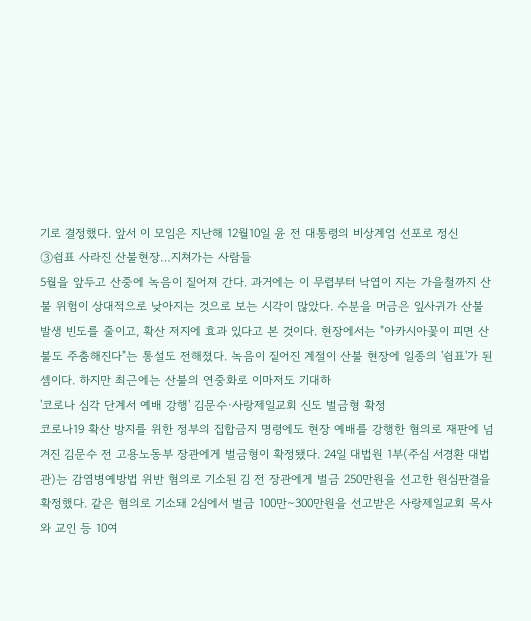기로 결정했다. 앞서 이 모임은 지난해 12월10일 윤 전 대통령의 비상계엄 선포로 정신
③쉼표 사라진 산불현장…지쳐가는 사람들
5월을 앞두고 산중에 녹음이 짙어져 간다. 과거에는 이 무렵부터 낙엽이 지는 가을철까지 산불 위험이 상대적으로 낮아지는 것으로 보는 시각이 많았다. 수분을 머금은 잎사귀가 산불 발생 빈도를 줄이고, 확산 저지에 효과 있다고 본 것이다. 현장에서는 "아카시아꽃이 피면 산불도 주춤해진다"는 통설도 전해졌다. 녹음이 짙어진 계절이 산불 현장에 일종의 '쉼표'가 된 셈이다. 하지만 최근에는 산불의 연중화로 이마저도 기대하
'코로나 심각 단계서 예배 강행' 김문수·사랑제일교회 신도 벌금형 확정
코로나19 확산 방지를 위한 정부의 집합금지 명령에도 현장 예배를 강행한 혐의로 재판에 넘겨진 김문수 전 고용노동부 장관에게 벌금형이 확정됐다. 24일 대법원 1부(주심 서경환 대법관)는 감염병예방법 위반 혐의로 기소된 김 전 장관에게 벌금 250만원을 선고한 원심판결을 확정했다. 같은 혐의로 기소돼 2심에서 벌금 100만∼300만원을 선고받은 사랑제일교회 목사와 교인 등 10여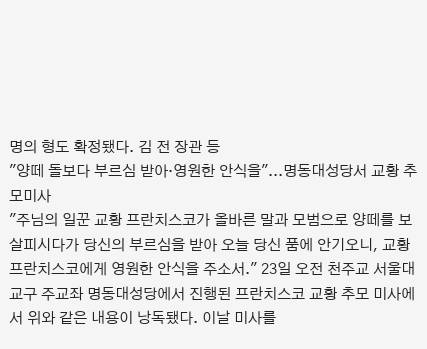명의 형도 확정됐다. 김 전 장관 등
"양떼 돌보다 부르심 받아·영원한 안식을"...명동대성당서 교황 추모미사
"주님의 일꾼 교황 프란치스코가 올바른 말과 모범으로 양떼를 보살피시다가 당신의 부르심을 받아 오늘 당신 품에 안기오니, 교황 프란치스코에게 영원한 안식을 주소서." 23일 오전 천주교 서울대교구 주교좌 명동대성당에서 진행된 프란치스코 교황 추모 미사에서 위와 같은 내용이 낭독됐다. 이날 미사를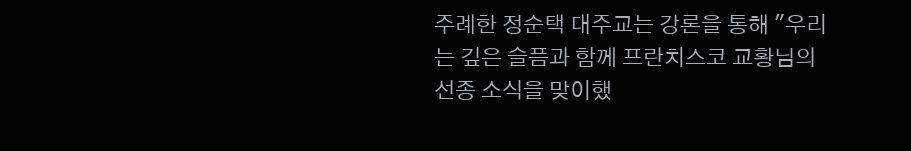주례한 정순택 대주교는 강론을 통해 "우리는 깊은 슬픔과 함께 프란치스코 교황님의 선종 소식을 맞이했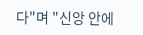다"며 "신앙 안에